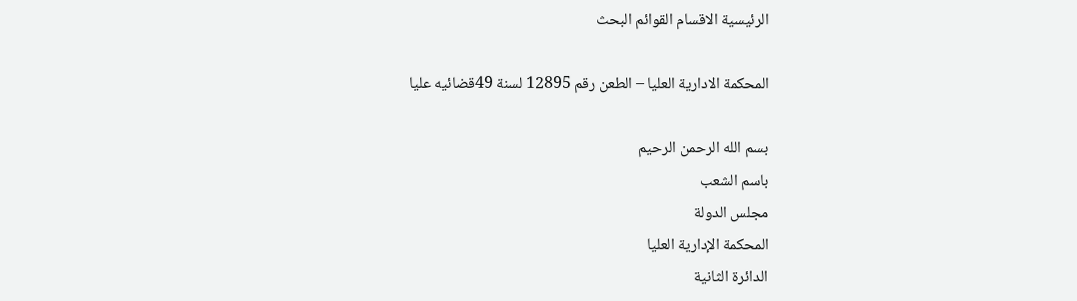الرئيسية الاقسام القوائم البحث

المحكمة الادارية العليا – الطعن رقم 12895 لسنة 49قضائيه عليا

بسم الله الرحمن الرحيم
باسم الشعب
مجلس الدولة
المحكمة الإدارية العليا
الدائرة الثانية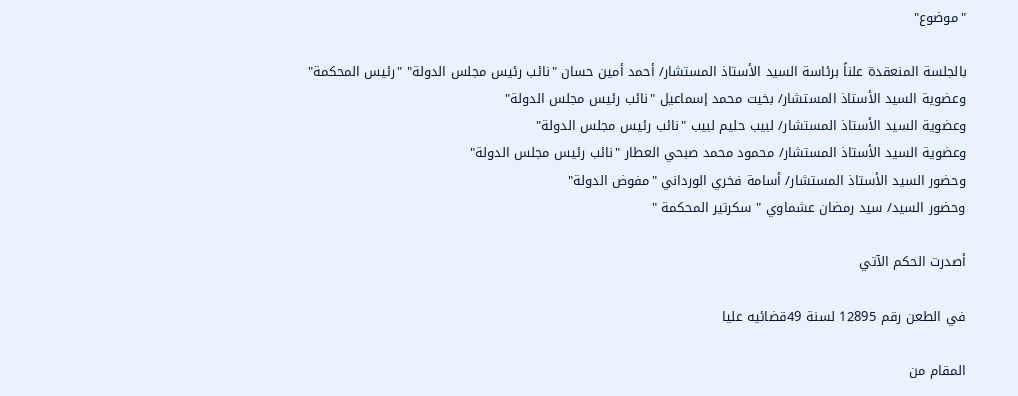"موضوع"

بالجلسة المنعقدة علناً برئاسة السيد الأستاذ المستشار/ أحمد أمين حسان "نائب رئيس مجلس الدولة" "رئيس المحكمة"
وعضوية السيد الأستاذ المستشار/ بخيت محمد إسماعيل "نائب رئيس مجلس الدولة"
وعضوية السيد الأستاذ المستشار/ لبيب حليم لبيب "نائب رئيس مجلس الدولة"
وعضوية السيد الأستاذ المستشار/ محمود محمد صبحي العطار "نائب رئيس مجلس الدولة"
وحضور السيد الأستاذ المستشار/ أسامة فخري الورداني "مفوض الدولة"
وحضور السيد/ سيد رمضان عشماوي " سكرتير المحكمة "

أصدرت الحكم الآتي

في الطعن رقم 12895 لسنة 49قضائيه عليا

المقام من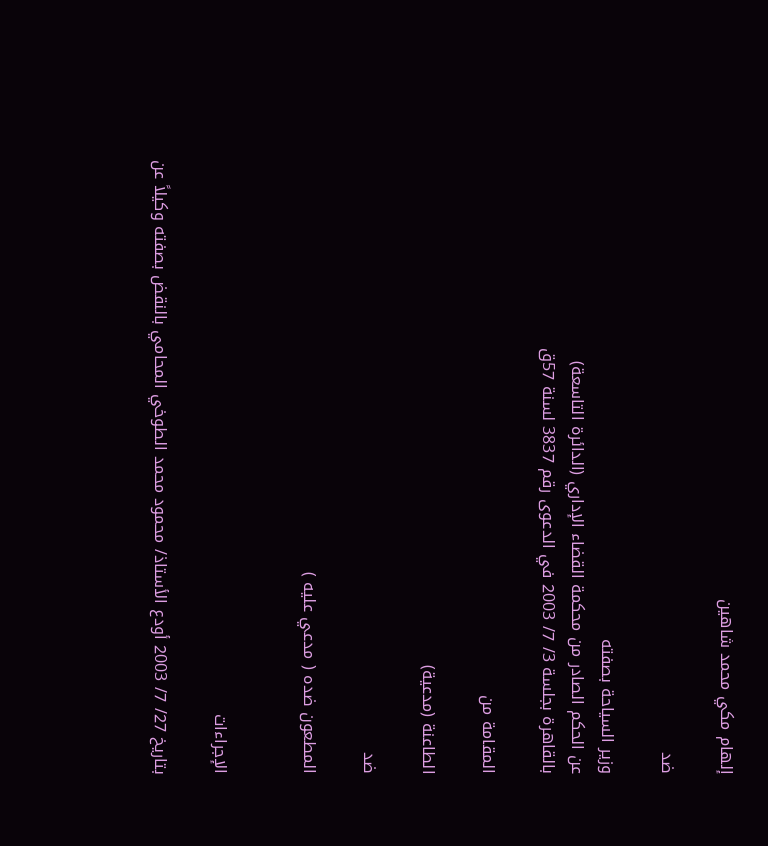إلهام مكي محمد شاهين

ضد

وزير السياحة بصفته
عن الحكم الصادر من محكمة القضاء الإداري (الدائرة التاسعة)
بالقاهرة بجلسة 3/ 7/ 2003 في الدعوى رقم 3837 لسنة 57ق

المقامة من

الطاعنة (مدعية)

ضد

المطعون ضده ( مدعي عليه )


الإجراءات

بتاريخ 27/ 7/ 2003 أودع الأستاذ/ محمود محمد الطوخي المحامي بالنقض بصفته وكيلاً عن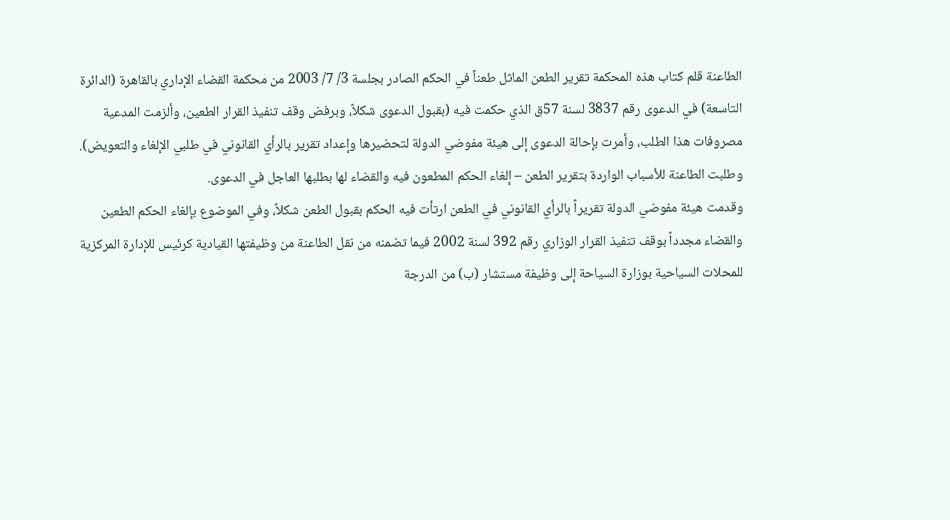الطاعنة قلم كتاب هذه المحكمة تقرير الطعن الماثل طعناً في الحكم الصادر بجلسة 3/ 7/ 2003 من محكمة القضاء الإداري بالقاهرة (الدائرة التاسعة) في الدعوى رقم 3837 لسنة 57ق الذي حكمت فيه (بقبول الدعوى شكلاً، وبرفض وقف تنفيذ القرار الطعين، وألزمت المدعية مصروفات هذا الطلب، وأمرت بإحالة الدعوى إلى هيئة مفوضي الدولة لتحضيرها وإعداد تقرير بالرأي القانوني في طلبي الإلغاء والتعويض).
وطلبت الطاعنة للأسباب الواردة بتقرير الطعن – إلغاء الحكم المطعون فيه والقضاء لها بطلبها العاجل في الدعوى.
وقدمت هيئة مفوضي الدولة تقريراً بالرأي القانوني في الطعن ارتأت فيه الحكم بقبول الطعن شكلاً، وفي الموضوع بإلغاء الحكم الطعين والقضاء مجدداً بوقف تنفيذ القرار الوزاري رقم 392 لسنة 2002 فيما تضمنه من نقل الطاعنة من وظيفتها القيادية كرئيس للإدارة المركزية للمحلات السياحية بوزارة السياحة إلى وظيفة مستشار (ب) من الدرجة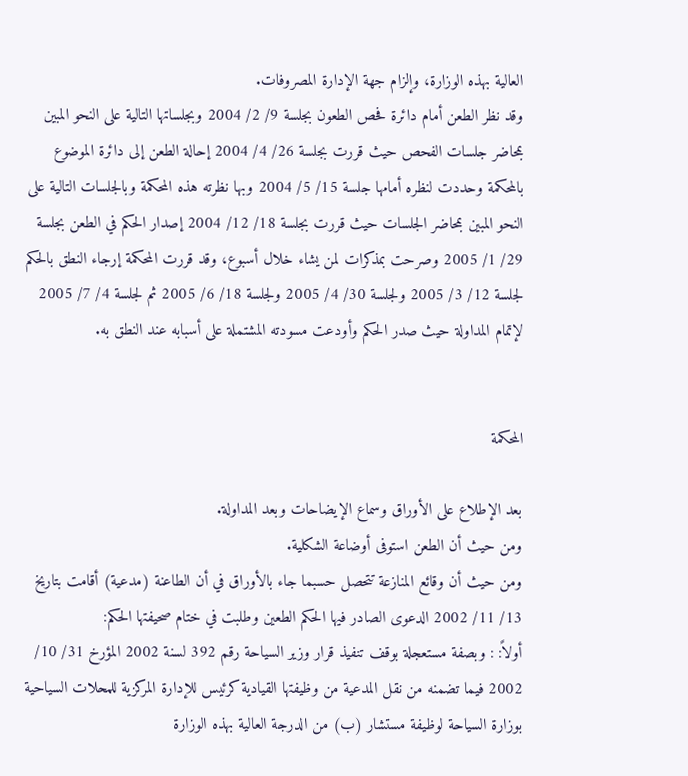العالية بهذه الوزارة، وإلزام جهة الإدارة المصروفات.
وقد نظر الطعن أمام دائرة فحص الطعون بجلسة 9/ 2/ 2004 وبجلساتها التالية على النحو المبين بمحاضر جلسات الفحص حيث قررت بجلسة 26/ 4/ 2004 إحالة الطعن إلى دائرة الموضوع بالمحكمة وحددت لنظره أمامها جلسة 15/ 5/ 2004 وبها نظرته هذه المحكمة وبالجلسات التالية على النحو المبين بمحاضر الجلسات حيث قررت بجلسة 18/ 12/ 2004 إصدار الحكم في الطعن بجلسة 29/ 1/ 2005 وصرحت بمذكرات لمن يشاء خلال أسبوع، وقد قررت المحكمة إرجاء النطق بالحكم لجلسة 12/ 3/ 2005 ولجلسة 30/ 4/ 2005 ولجلسة 18/ 6/ 2005 ثم لجلسة 4/ 7/ 2005 لإتمام المداولة حيث صدر الحكم وأودعت مسودته المشتملة على أسبابه عند النطق به.


المحكمة

بعد الإطلاع على الأوراق وسماع الإيضاحات وبعد المداولة.
ومن حيث أن الطعن استوفى أوضاعة الشكلية.
ومن حيث أن وقائع المنازعة تتحصل حسبما جاء بالأوراق في أن الطاعنة (مدعية) أقامت بتاريخ 13/ 11/ 2002 الدعوى الصادر فيها الحكم الطعين وطلبت في ختام صحيفتها الحكم:
أولاً: : وبصفة مستعجلة بوقف تنفيذ قرار وزير السياحة رقم 392 لسنة 2002 المؤرخ 31/ 10/ 2002 فيما تضمنه من نقل المدعية من وظيفتها القيادية كرئيس للإدارة المركزية للمحلات السياحية بوزارة السياحة لوظيفة مستشار (ب) من الدرجة العالية بهذه الوزارة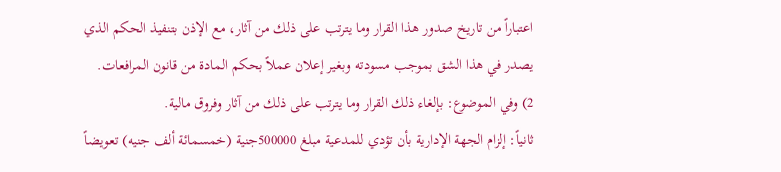اعتباراً من تاريخ صدور هذا القرار وما يترتب على ذلك من آثار، مع الإذن بتنفيذ الحكم الذي يصدر في هذا الشق بموجب مسودته وبغير إعلان عملاً بحكم المادة من قانون المرافعات.
2) وفي الموضوع: بإلغاء ذلك القرار وما يترتب على ذلك من آثار وفروق مالية.
ثانياً: إلزام الجهة الإدارية بأن تؤدي للمدعية مبلغ 500000جنية (خمسمائة ألف جنيه) تعويضاً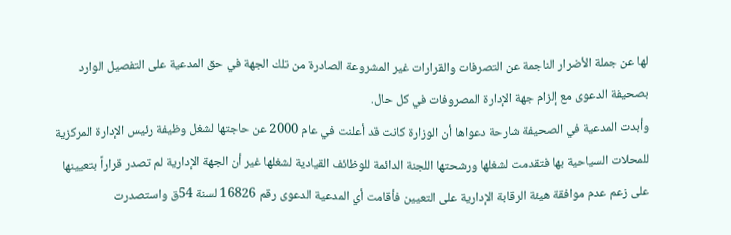لها عن جملة الأضرار الناجمة عن التصرفات والقرارات غير المشروعة الصادرة من تلك الجهة في حق المدعية على التفصيل الوارد بصحيفة الدعوى مع إلزام جهة الإدارة المصروفات في كل حال.
وأبدت المدعية في الصحيفة شارحة دعواها أن الوزارة كانت قد أعلنت في عام 2000 عن حاجتها لشغل وظيفة رئيس الإدارة المركزية للمحلات السياحية بها فتقدمت لشغلها ورشحتها اللجنة الدائمة للوظائف القيادية لشغلها غير أن الجهة الإدارية لم تصدر قراراً بتعيينها على زعم عدم موافقة هيئة الرقابة الإدارية على التعيين فأقامت أي المدعية الدعوى رقم 16826 لسنة 54ق واستصدرت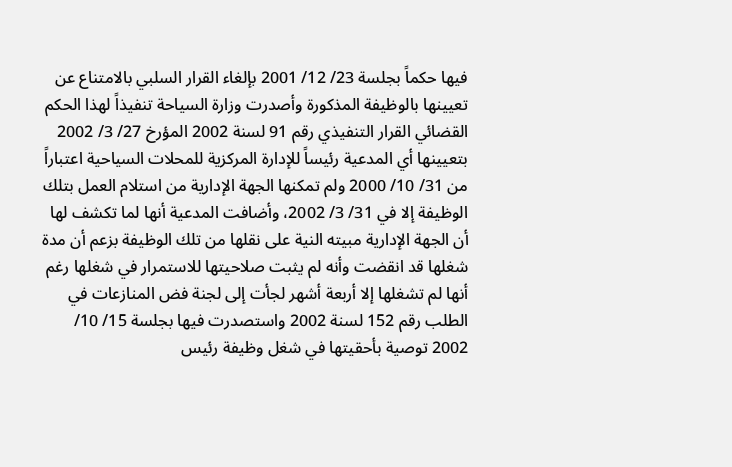فيها حكماً بجلسة 23/ 12/ 2001 بإلغاء القرار السلبي بالامتناع عن تعيينها بالوظيفة المذكورة وأصدرت وزارة السياحة تنفيذاً لهذا الحكم القضائي القرار التنفيذي رقم 91 لسنة 2002 المؤرخ 27/ 3/ 2002 بتعيينها أي المدعية رئيساً للإدارة المركزية للمحلات السياحية اعتباراً من 31/ 10/ 2000 ولم تمكنها الجهة الإدارية من استلام العمل بتلك الوظيفة إلا في 31/ 3/ 2002، وأضافت المدعية أنها لما تكشف لها أن الجهة الإدارية مبيته النية على نقلها من تلك الوظيفة بزعم أن مدة شغلها قد انقضت وأنه لم يثبت صلاحيتها للاستمرار في شغلها رغم أنها لم تشغلها إلا أربعة أشهر لجأت إلى لجنة فض المنازعات في الطلب رقم 152 لسنة 2002 واستصدرت فيها بجلسة 15/ 10/ 2002 توصية بأحقيتها في شغل وظيفة رئيس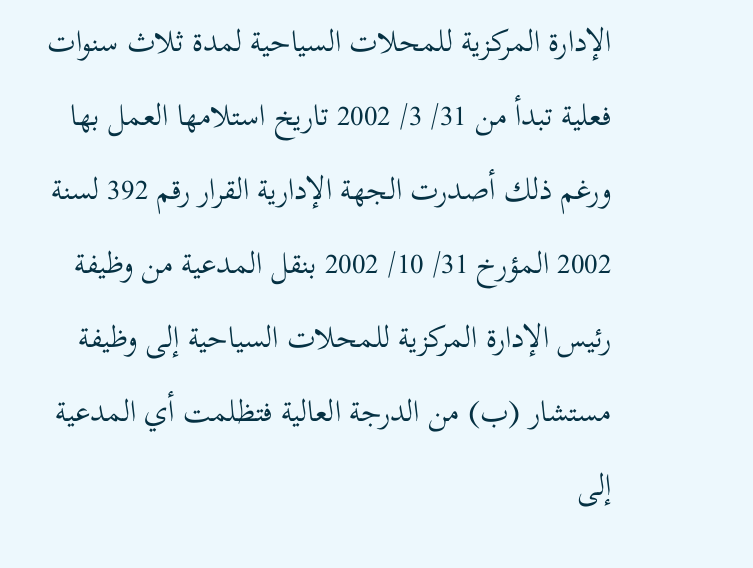الإدارة المركزية للمحلات السياحية لمدة ثلاث سنوات فعلية تبدأ من 31/ 3/ 2002 تاريخ استلامها العمل بها ورغم ذلك أصدرت الجهة الإدارية القرار رقم 392 لسنة 2002 المؤرخ 31/ 10/ 2002 بنقل المدعية من وظيفة رئيس الإدارة المركزية للمحلات السياحية إلى وظيفة مستشار (ب) من الدرجة العالية فتظلمت أي المدعية إلى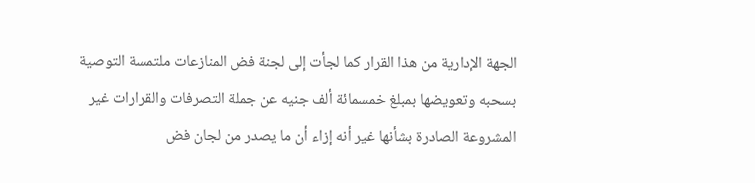الجهة الإدارية من هذا القرار كما لجأت إلى لجنة فض المنازعات ملتمسة التوصية بسحبه وتعويضها بمبلغ خمسمائة ألف جنيه عن جملة التصرفات والقرارات غير المشروعة الصادرة بشأنها غير أنه إزاء أن ما يصدر من لجان فض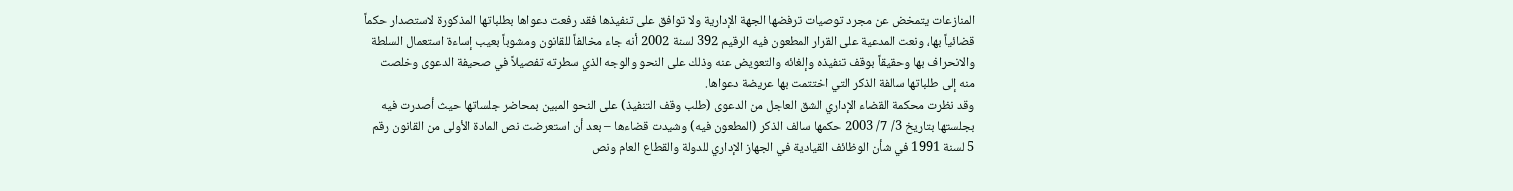المنازعات يتمخض عن مجرد توصيات ترفضها الجهة الإدارية ولا توافق على تنفيذها فقد رفعت دعواها بطلباتها المذكورة لاستصدار حكماً قضائياً بها، ونعت المدعية على القرار المطعون فيه الرقيم 392 لسنة 2002 أنه جاء مخالفاً للقانون ومشوباً بعيب إساءة استعمال السلطة والانحراف بها وحقيقاً بوقف تنفيذه وإلغائه والتعويض عنه وذلك على النحو والوجه الذي سطرته تفصيلاً في صحيفة الدعوى وخلصت منه إلى طلباتها سالفة الذكر التي اختتمت بها عريضة دعواها.
وقد نظرت محكمة القضاء الإداري الشق العاجل من الدعوى (طلب وقف التنفيذ) على النحو المبين بمحاضر جلساتها حيث أصدرت فيه بجلستها بتاريخ 3/ 7/ 2003 حكمها سالف الذكر (المطعون فيه) وشيدت قضاءها – بعد أن استعرضت نص المادة الأولى من القانون رقم 5 لسنة 1991 في شأن الوظائف القيادية في الجهاز الإداري للدولة والقطاع العام ونص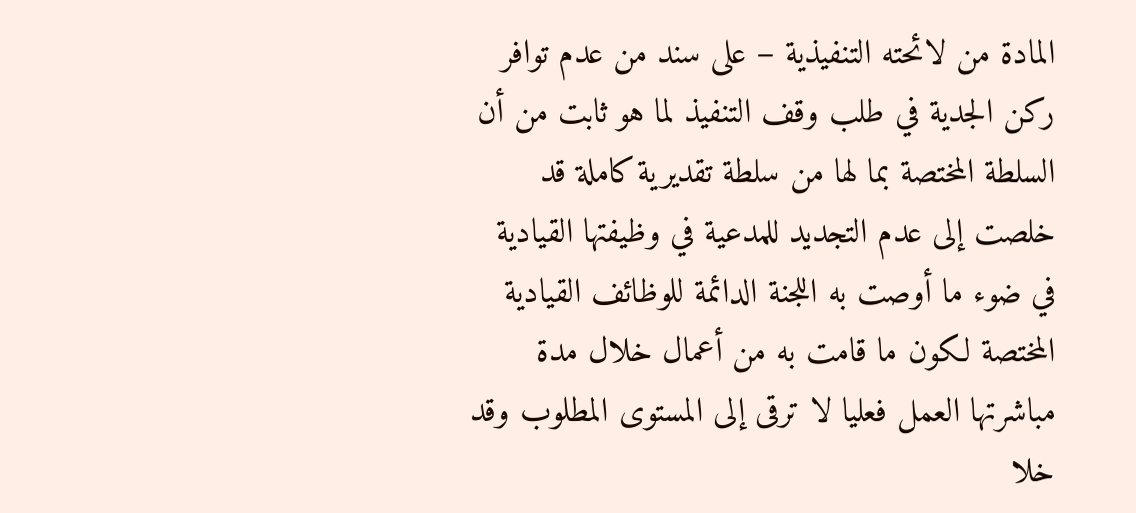المادة من لائحته التنفيذية – على سند من عدم توافر ركن الجدية في طلب وقف التنفيذ لما هو ثابت من أن السلطة المختصة بما لها من سلطة تقديرية كاملة قد خلصت إلى عدم التجديد للمدعية في وظيفتها القيادية في ضوء ما أوصت به اللجنة الدائمة للوظائف القيادية المختصة لكون ما قامت به من أعمال خلال مدة مباشرتها العمل فعليا لا ترقى إلى المستوى المطلوب وقد خلا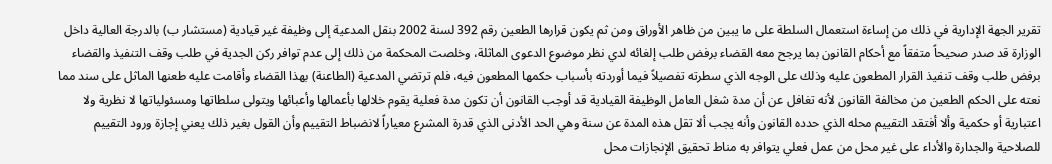تقرير الجهة الإدارية في ذلك من إساءة استعمال السلطة على ما يبين من ظاهر الأوراق ومن ثم يكون قرارها الطعين رقم 392 لسنة 2002 بنقل المدعية إلى وظيفة غير قيادية (مستشار ب) بالدرجة العالية داخل الوزارة قد صدر صحيحاً متفقاً مع أحكام القانون بما يرجح معه القضاء برفض طلب إلغائه لدي نظر موضوع الدعوى الماثلة، وخلصت المحكمة من ذلك إلى عدم توافر ركن الجدية في طلب وقف التنفيذ والقضاء برفض طلب وقف تنفيذ القرار المطعون عليه وذلك على الوجه الذي سطرته تفصيلاً فيما أوردته بأسباب حكمها المطعون فيه، فلم ترتضي المدعية (الطاعنة) بهذا القضاء وأقامت عليه طعنها الماثل على سند مما نعته على الحكم الطعين من مخالفة القانون لأنه تغافل عن أن مدة شغل العامل الوظيفة القيادية قد أوجب القانون أن تكون مدة فعلية يقوم خلالها بأعمالها وأعبائها ويتولى سلطاتها ومسئولياتها لا نظرية ولا اعتبارية أو حكمية وألا أفتقد التقييم محله الذي حدده القانون وأنه يجب ألا تقل هذه المدة عن سنة وهي الحد الأدنى الذي قدرة المشرع معياراً لانضباط التقييم وأن القول بغير ذلك يعني إجازة ورود التقييم للصلاحية والجدارة والأداء على غير محل من عمل فعلي يتوافر به مناط تحقيق الإنجازات محل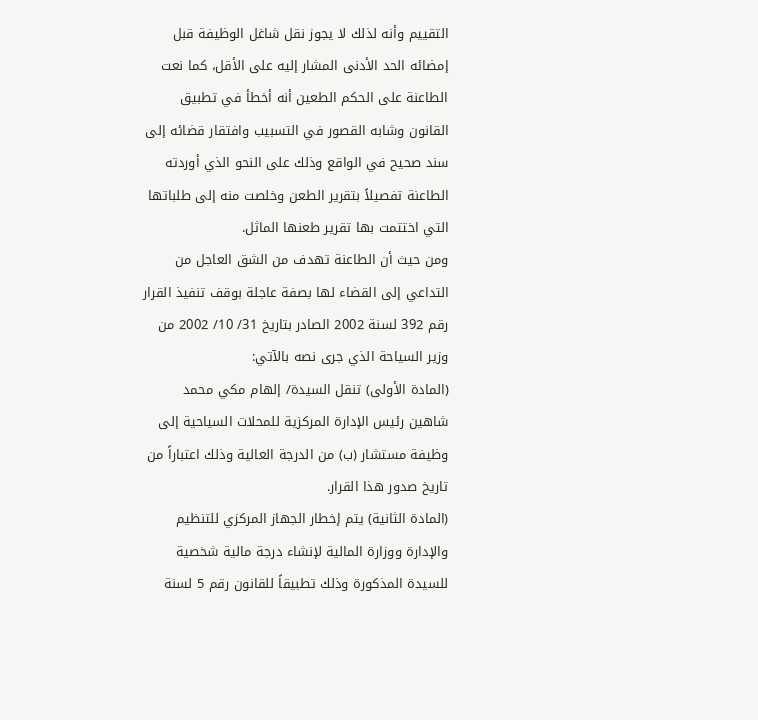التقييم وأنه لذلك لا يجوز نقل شاغل الوظيفة قبل إمضائه الحد الأدنى المشار إليه على الأقل، كما نعت الطاعنة على الحكم الطعين أنه أخطأ في تطبيق القانون وشابه القصور في التسبيب وافتقار قضائه إلى سند صحيح في الواقع وذلك على النحو الذي أوردته الطاعنة تفصيلاً بتقرير الطعن وخلصت منه إلى طلباتها التي اختتمت بها تقرير طعنها الماثل.
ومن حيث أن الطاعنة تهدف من الشق العاجل من التداعي إلى القضاء لها بصفة عاجلة بوقف تنفيذ القرار رقم 392 لسنة 2002 الصادر بتاريخ 31/ 10/ 2002 من وزير السياحة الذي جرى نصه بالآتي:
(المادة الأولى) تنقل السيدة/ إلهام مكي محمد شاهين رئيس الإدارة المركزية للمحلات السياحية إلى وظيفة مستشار (ب) من الدرجة العالية وذلك اعتباراً من تاريخ صدور هذا القرار.
(المادة الثانية) يتم إخطار الجهاز المركزي للتنظيم والإدارة ووزارة المالية لإنشاء درجة مالية شخصية للسيدة المذكورة وذلك تطبيقاً للقانون رقم 5 لسنة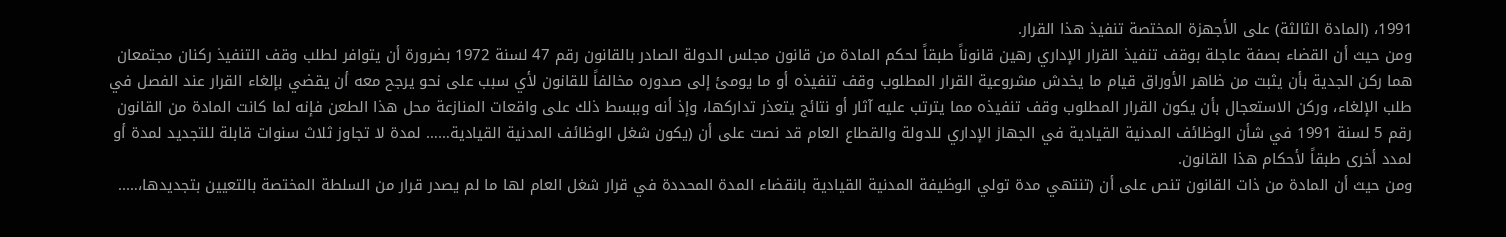1991، (المادة الثالثة) على الأجهزة المختصة تنفيذ هذا القرار.
ومن حيث أن القضاء بصفة عاجلة بوقف تنفيذ القرار الإداري رهين قانوناً طبقاً لحكم المادة من قانون مجلس الدولة الصادر بالقانون رقم 47 لسنة 1972 بضرورة أن يتوافر لطلب وقف التنفيذ ركنان مجتمعان هما ركن الجدية بأن يثبت من ظاهر الأوراق قيام ما يخدش مشروعية القرار المطلوب وقف تنفيذه أو ما يومئ إلى صدوره مخالفاً للقانون لأي سبب على نحو يرجح معه أن يقضي بإلغاء القرار عند الفصل في طلب الإلغاء، وركن الاستعجال بأن يكون القرار المطلوب وقف تنفيذه مما يترتب عليه آثار أو نتائج يتعذر تداركها، وإذ أنه وببسط ذلك على واقعات المنازعة محل هذا الطعن فإنه لما كانت المادة من القانون رقم 5 لسنة 1991 في شأن الوظائف المدنية القيادية في الجهاز الإداري للدولة والقطاع العام قد نصت على أن (يكون شغل الوظائف المدنية القيادية…… لمدة لا تجاوز ثلاث سنوات قابلة للتجديد لمدة أو لمدد أخرى طبقاً لأحكام هذا القانون.
ومن حيث أن المادة من ذات القانون تنص على أن (تنتهي مدة تولي الوظيفة المدنية القيادية بانقضاء المدة المحددة في قرار شغل العام لها ما لم يصدر قرار من السلطة المختصة بالتعيين بتجديدها،…..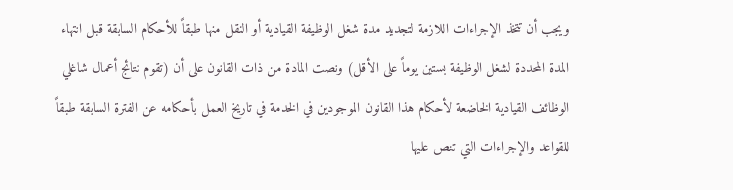ويجب أن تتخذ الإجراءات اللازمة لتجديد مدة شغل الوظيفة القيادية أو النقل منها طبقاً للأحكام السابقة قبل انتهاء المدة المحددة لشغل الوظيفة بستين يوماً على الأقل) ونصت المادة من ذات القانون على أن (تقوم نتائج أعمال شاغلي الوظائف القيادية الخاضعة لأحكام هذا القانون الموجودين في الخدمة في تاريخ العمل بأحكامه عن الفترة السابقة طبقاً للقواعد والإجراءات التي تنص عليها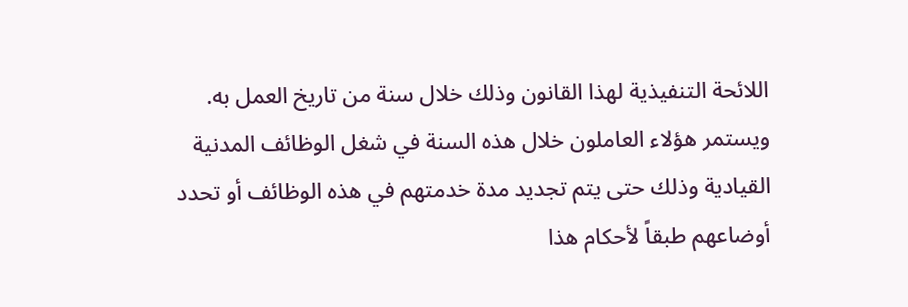اللائحة التنفيذية لهذا القانون وذلك خلال سنة من تاريخ العمل به.
ويستمر هؤلاء العاملون خلال هذه السنة في شغل الوظائف المدنية القيادية وذلك حتى يتم تجديد مدة خدمتهم في هذه الوظائف أو تحدد أوضاعهم طبقاً لأحكام هذا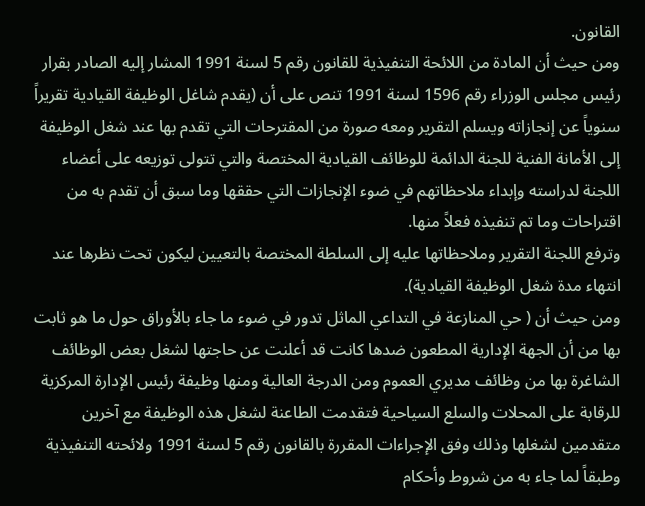القانون.
ومن حيث أن المادة من اللائحة التنفيذية للقانون رقم 5 لسنة 1991 المشار إليه الصادر بقرار رئيس مجلس الوزراء رقم 1596 لسنة 1991 تنص على أن (يقدم شاغل الوظيفة القيادية تقريراً سنوياً عن إنجازاته ويسلم التقرير ومعه صورة من المقترحات التي تقدم بها عند شغل الوظيفة إلى الأمانة الفنية للجنة الدائمة للوظائف القيادية المختصة والتي تتولى توزيعه على أعضاء اللجنة لدراسته وإبداء ملاحظاتهم في ضوء الإنجازات التي حققها وما سبق أن تقدم به من اقتراحات وما تم تنفيذه فعلاً منها.
وترفع اللجنة التقرير وملاحظاتها عليه إلى السلطة المختصة بالتعيين ليكون تحت نظرها عند انتهاء مدة شغل الوظيفة القيادية).
ومن حيث أن ( حي المنازعة في التداعي الماثل تدور في ضوء ما جاء بالأوراق حول ما هو ثابت بها من أن الجهة الإدارية المطعون ضدها كانت قد أعلنت عن حاجتها لشغل بعض الوظائف الشاغرة بها من وظائف مديري العموم ومن الدرجة العالية ومنها وظيفة رئيس الإدارة المركزية للرقابة على المحلات والسلع السياحية فتقدمت الطاعنة لشغل هذه الوظيفة مع آخرين متقدمين لشغلها وذلك وفق الإجراءات المقررة بالقانون رقم 5 لسنة 1991 ولائحته التنفيذية وطبقاً لما جاء به من شروط وأحكام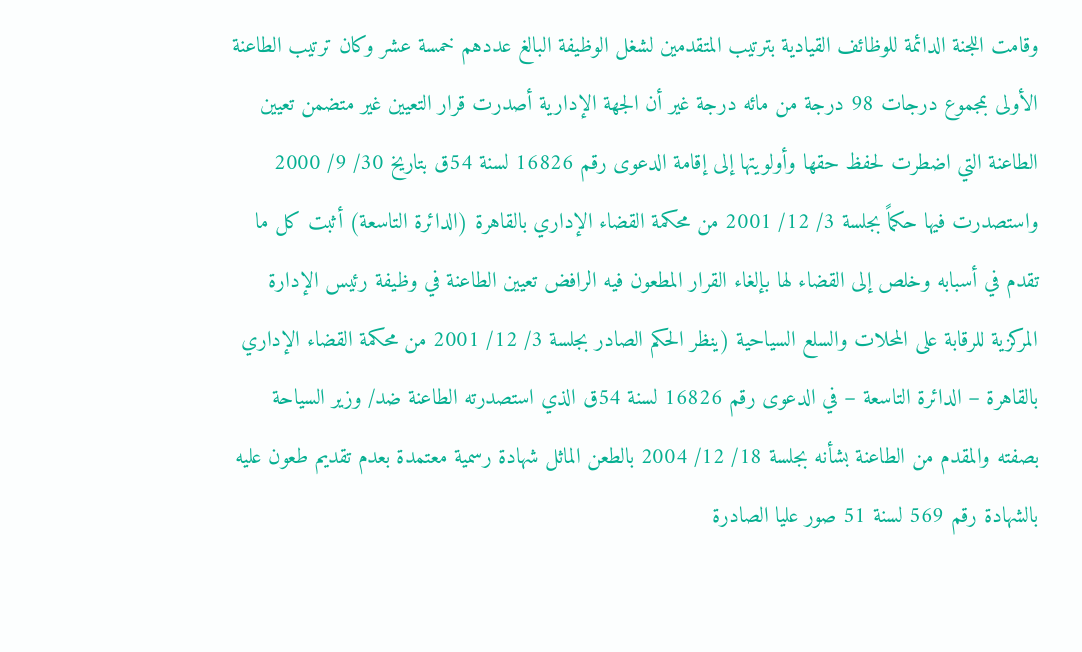وقامت اللجنة الدائمة للوظائف القيادية بترتيب المتقدمين لشغل الوظيفة البالغ عددهم خمسة عشر وكان ترتيب الطاعنة الأولى بمجموع درجات 98 درجة من مائه درجة غير أن الجهة الإدارية أصدرت قرار التعيين غير متضمن تعيين الطاعنة التي اضطرت لحفظ حقها وأولويتها إلى إقامة الدعوى رقم 16826 لسنة 54ق بتاريخ 30/ 9/ 2000 واستصدرت فيها حكماً بجلسة 3/ 12/ 2001 من محكمة القضاء الإداري بالقاهرة (الدائرة التاسعة) أثبت كل ما تقدم في أسبابه وخلص إلى القضاء لها بإلغاء القرار المطعون فيه الرافض تعيين الطاعنة في وظيفة رئيس الإدارة المركزية للرقابة على المحلات والسلع السياحية (ينظر الحكم الصادر بجلسة 3/ 12/ 2001 من محكمة القضاء الإداري بالقاهرة – الدائرة التاسعة – في الدعوى رقم 16826 لسنة 54ق الذي استصدرته الطاعنة ضد/ وزير السياحة بصفته والمقدم من الطاعنة بشأنه بجلسة 18/ 12/ 2004 بالطعن الماثل شهادة رسمية معتمدة بعدم تقديم طعون عليه بالشهادة رقم 569 لسنة 51 صور عليا الصادرة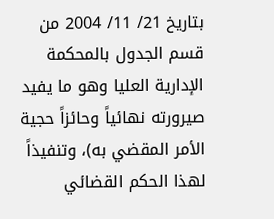بتاريخ 21/ 11/ 2004 من قسم الجدول بالمحكمة الإدارية العليا وهو ما يفيد صيرورته نهائياً وحائزاً حجية الأمر المقضي به)، وتنفيذاً لهذا الحكم القضائي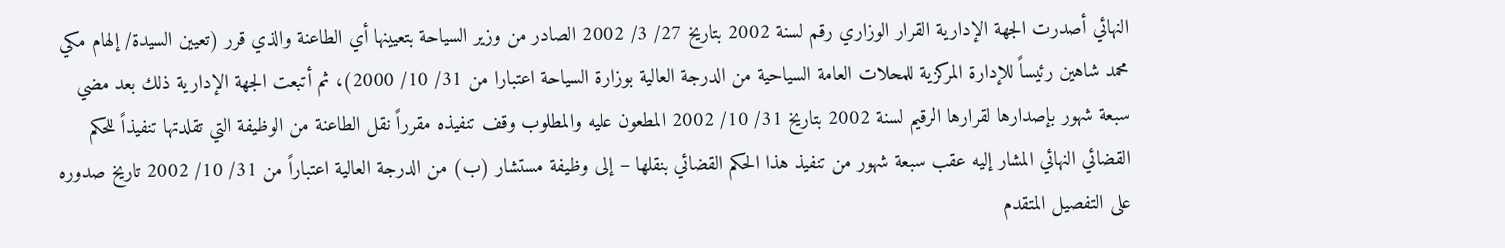النهائي أصدرت الجهة الإدارية القرار الوزاري رقم لسنة 2002 بتاريخ 27/ 3/ 2002 الصادر من وزير السياحة بتعيينها أي الطاعنة والذي قرر (تعيين السيدة/ إلهام مكي محمد شاهين رئيساً للإدارة المركزية للمحلات العامة السياحية من الدرجة العالية بوزارة السياحة اعتبارا من 31/ 10/ 2000)، ثم أتبعت الجهة الإدارية ذلك بعد مضي سبعة شهور بإصدارها لقرارها الرقيم لسنة 2002 بتاريخ 31/ 10/ 2002 المطعون عليه والمطلوب وقف تنفيذه مقرراً نقل الطاعنة من الوظيفة التي تقلدتها تنفيذاً للحكم القضائي النهائي المشار إليه عقب سبعة شهور من تنفيذ هذا الحكم القضائي بنقلها – إلى وظيفة مستشار (ب) من الدرجة العالية اعتباراً من 31/ 10/ 2002 تاريخ صدوره على التفصيل المتقدم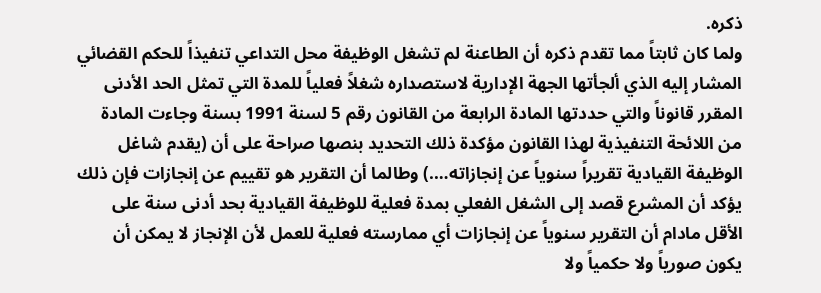ذكره.
ولما كان ثابتاً مما تقدم ذكره أن الطاعنة لم تشغل الوظيفة محل التداعي تنفيذاً للحكم القضائي المشار إليه الذي ألجأتها الجهة الإدارية لاستصداره شغلاً فعلياً للمدة التي تمثل الحد الأدنى المقرر قانوناً والتي حددتها المادة الرابعة من القانون رقم 5 لسنة 1991 بسنة وجاءت المادة من اللائحة التنفيذية لهذا القانون مؤكدة ذلك التحديد بنصها صراحة على أن (يقدم شاغل الوظيفة القيادية تقريراً سنوياً عن إنجازاته….) وطالما أن التقرير هو تقييم عن إنجازات فإن ذلك يؤكد أن المشرع قصد إلى الشغل الفعلي بمدة فعلية للوظيفة القيادية بحد أدنى سنة على الأقل مادام أن التقرير سنوياً عن إنجازات أي ممارسته فعلية للعمل لأن الإنجاز لا يمكن أن يكون صورياً ولا حكمياً ولا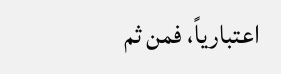اعتبارياً، فمن ثم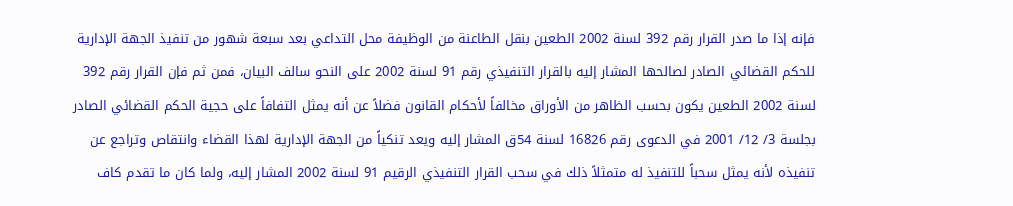فإنه إذا ما صدر القرار رقم 392 لسنة 2002 الطعين بنقل الطاعنة من الوظيفة محل التداعي بعد سبعة شهور من تنفيذ الجهة الإدارية للحكم القضائي الصادر لصالحها المشار إليه بالقرار التنفيذي رقم 91 لسنة 2002 على النحو سالف البيان، فمن ثم فإن القرار رقم 392 لسنة 2002 الطعين يكون بحسب الظاهر من الأوراق مخالفاً لأحكام القانون فضلاً عن أنه يمثل التفافاً على حجية الحكم القضائي الصادر بجلسة 3/ 12/ 2001 في الدعوى رقم 16826 لسنة 54ق المشار إليه ويعد تنكياً من الجهة الإدارية لهذا القضاء وانتقاص وتراجع عن تنفيذه لأنه يمثل سحباً للتنفيذ له متمثلاً ذلك في سحب القرار التنفيذي الرقيم 91 لسنة 2002 المشار إليه، ولما كان ما تقدم كاف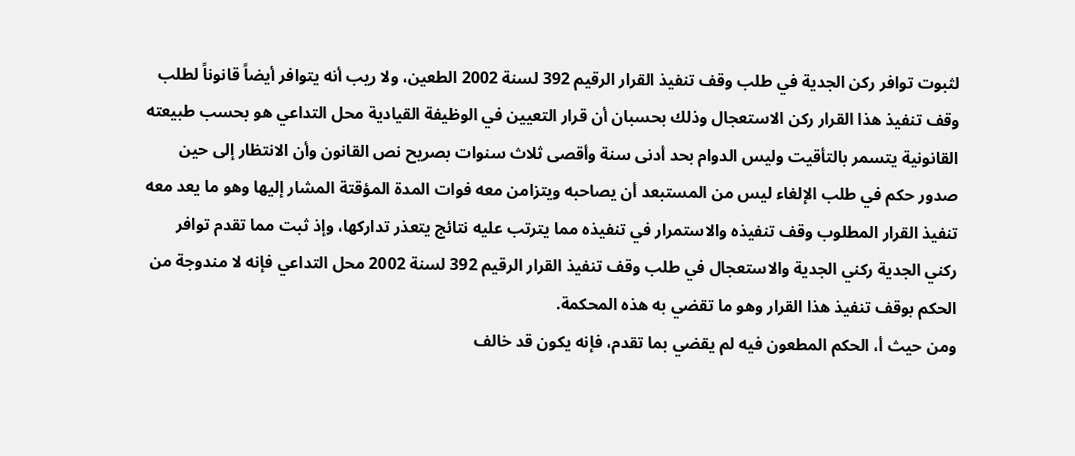لثبوت توافر ركن الجدية في طلب وقف تنفيذ القرار الرقيم 392 لسنة 2002 الطعين، ولا ريب أنه يتوافر أيضاً قانوناً لطلب وقف تنفيذ هذا القرار ركن الاستعجال وذلك بحسبان أن قرار التعيين في الوظيفة القيادية محل التداعي هو بحسب طبيعته القانونية يتسمر بالتأقيت وليس الدوام بحد أدنى سنة وأقصى ثلاث سنوات بصريح نص القانون وأن الانتظار إلى حين صدور حكم في طلب الإلغاء ليس من المستبعد أن يصاحبه ويتزامن معه فوات المدة المؤقتة المشار إليها وهو ما يعد معه تنفيذ القرار المطلوب وقف تنفيذه والاستمرار في تنفيذه مما يترتب عليه نتائج يتعذر تداركها، وإذ ثبت مما تقدم توافر ركني الجدية ركني الجدية والاستعجال في طلب وقف تنفيذ القرار الرقيم 392 لسنة 2002 محل التداعي فإنه لا مندوجة من الحكم بوقف تنفيذ هذا القرار وهو ما تقضي به هذه المحكمة.
ومن حيث أ، الحكم المطعون فيه لم يقضي بما تقدم، فإنه يكون قد خالف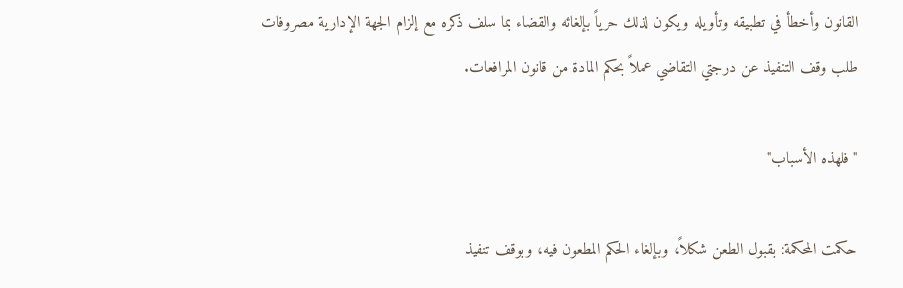القانون وأخطأ في تطبيقه وتأويله ويكون لذلك حرياً بإلغائه والقضاء بما سلف ذكره مع إلزام الجهة الإدارية مصروفات طلب وقف التنفيذ عن درجتي التقاضي عملاً بحكم المادة من قانون المرافعات.

"فلهذه الأسباب"

حكمت المحكمة: بقبول الطعن شكلاً، وبإلغاء الحكم المطعون فيه، وبوقف تنفيذ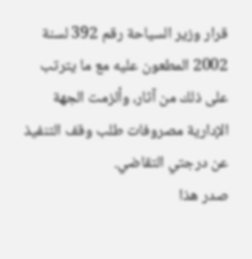قرار وزير السياحة رقم 392 لسنة 2002 المطعون عليه مع ما يترتب على ذلك من آثار، وألزمت الجهة الإدارية مصروفات طلب وقف التنفيذ عن درجتي التقاضي.
صدر هذا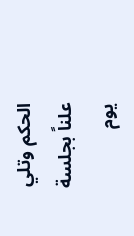الحكم وتلي علناً بجلسة يوم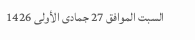السبت الموافق 27 جمادى الأولى 1426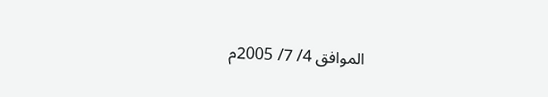الموافق 4/ 7/ 2005م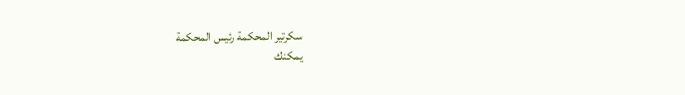سكرتير المحكمة رئيس المحكمة
يمكنك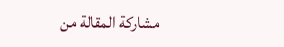مشاركة المقالة من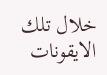خلال تلك الايقونات